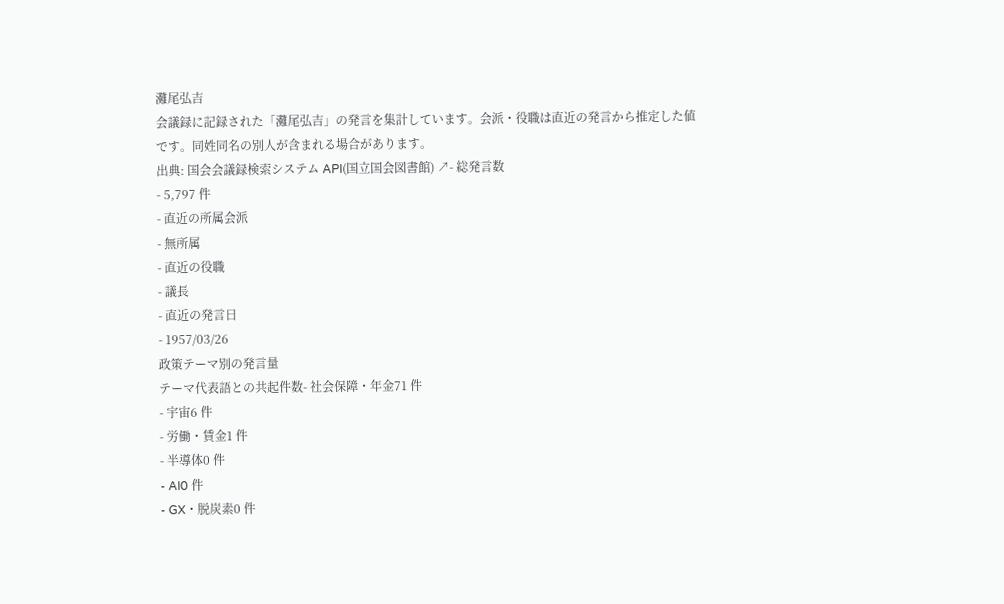灘尾弘吉
会議録に記録された「灘尾弘吉」の発言を集計しています。会派・役職は直近の発言から推定した値です。同姓同名の別人が含まれる場合があります。
出典: 国会会議録検索システム API(国立国会図書館) ↗- 総発言数
- 5,797 件
- 直近の所属会派
- 無所属
- 直近の役職
- 議長
- 直近の発言日
- 1957/03/26
政策テーマ別の発言量
テーマ代表語との共起件数- 社会保障・年金71 件
- 宇宙6 件
- 労働・賃金1 件
- 半導体0 件
- AI0 件
- GX・脱炭素0 件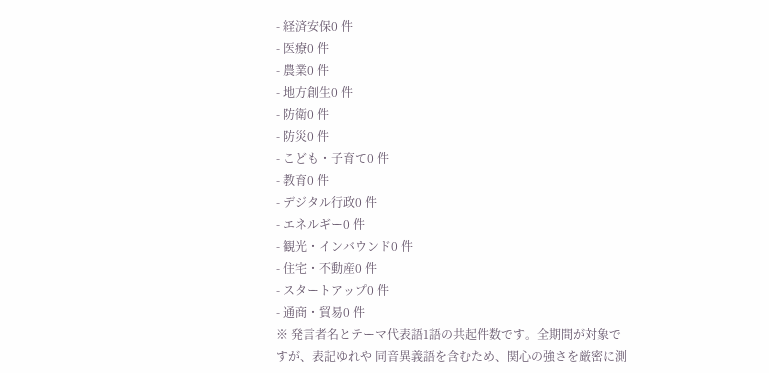- 経済安保0 件
- 医療0 件
- 農業0 件
- 地方創生0 件
- 防衛0 件
- 防災0 件
- こども・子育て0 件
- 教育0 件
- デジタル行政0 件
- エネルギー0 件
- 観光・インバウンド0 件
- 住宅・不動産0 件
- スタートアップ0 件
- 通商・貿易0 件
※ 発言者名とテーマ代表語1語の共起件数です。全期間が対象ですが、表記ゆれや 同音異義語を含むため、関心の強さを厳密に測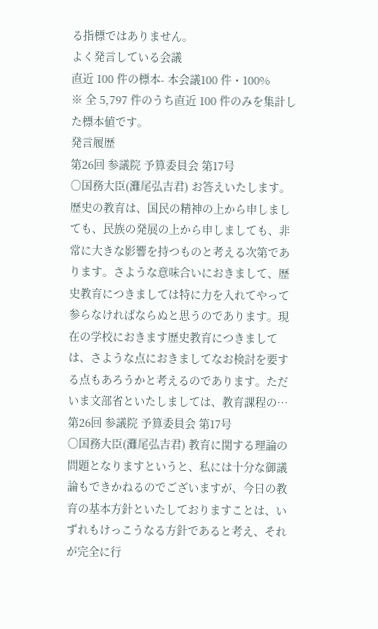る指標ではありません。
よく発言している会議
直近 100 件の標本- 本会議100 件・100%
※ 全 5,797 件のうち直近 100 件のみを集計した標本値です。
発言履歴
第26回 参議院 予算委員会 第17号
○国務大臣(灘尾弘吉君) お答えいたします。歴史の教育は、国民の精神の上から申しましても、民族の発展の上から申しましても、非常に大きな影響を持つものと考える次第であります。さような意味合いにおきまして、歴史教育につきましては特に力を入れてやって参らなければならぬと思うのであります。現在の学校におきます歴史教育につきましては、さような点におきましてなお検討を要する点もあろうかと考えるのであります。ただいま文部省といたしましては、教育課程の…
第26回 参議院 予算委員会 第17号
○国務大臣(灘尾弘吉君) 教育に関する理論の問題となりますというと、私には十分な御議論もできかねるのでございますが、今日の教育の基本方針といたしておりますことは、いずれもけっこうなる方針であると考え、それが完全に行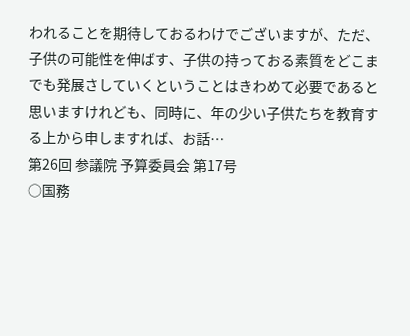われることを期待しておるわけでございますが、ただ、子供の可能性を伸ばす、子供の持っておる素質をどこまでも発展さしていくということはきわめて必要であると思いますけれども、同時に、年の少い子供たちを教育する上から申しますれば、お話…
第26回 参議院 予算委員会 第17号
○国務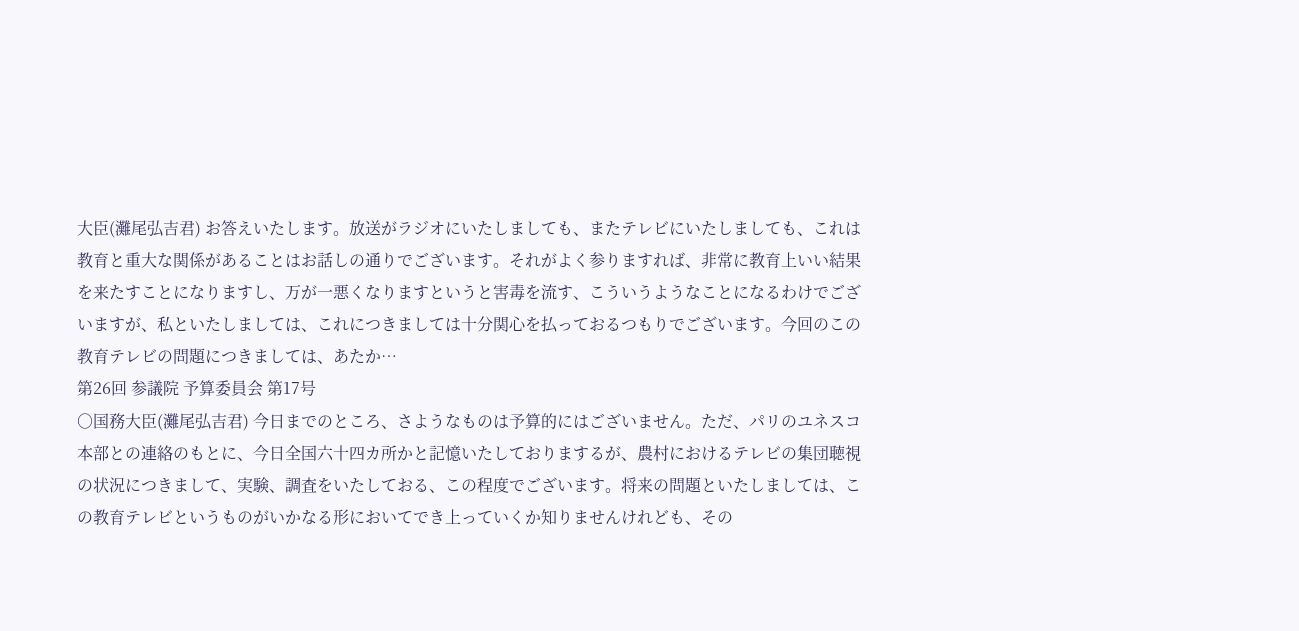大臣(灘尾弘吉君) お答えいたします。放送がラジオにいたしましても、またテレビにいたしましても、これは教育と重大な関係があることはお話しの通りでございます。それがよく参りますれば、非常に教育上いい結果を来たすことになりますし、万が一悪くなりますというと害毒を流す、こういうようなことになるわけでございますが、私といたしましては、これにつきましては十分関心を払っておるつもりでございます。今回のこの教育テレビの問題につきましては、あたか…
第26回 参議院 予算委員会 第17号
○国務大臣(灘尾弘吉君) 今日までのところ、さようなものは予算的にはございません。ただ、パリのユネスコ本部との連絡のもとに、今日全国六十四カ所かと記憶いたしておりまするが、農村におけるテレビの集団聴視の状況につきまして、実験、調査をいたしておる、この程度でございます。将来の問題といたしましては、この教育テレビというものがいかなる形においてでき上っていくか知りませんけれども、その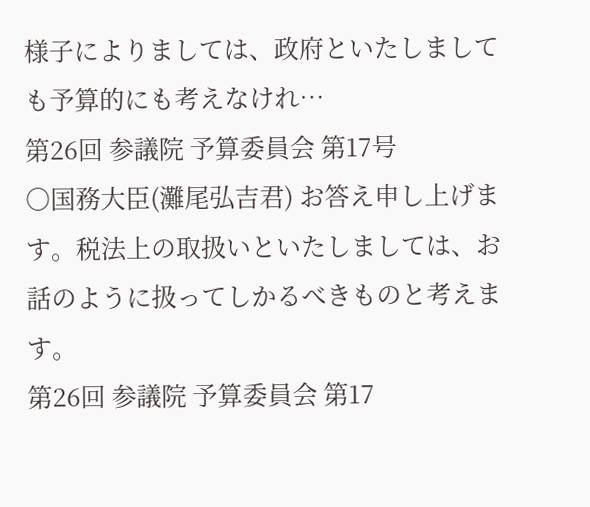様子によりましては、政府といたしましても予算的にも考えなけれ…
第26回 参議院 予算委員会 第17号
○国務大臣(灘尾弘吉君) お答え申し上げます。税法上の取扱いといたしましては、お話のように扱ってしかるべきものと考えます。
第26回 参議院 予算委員会 第17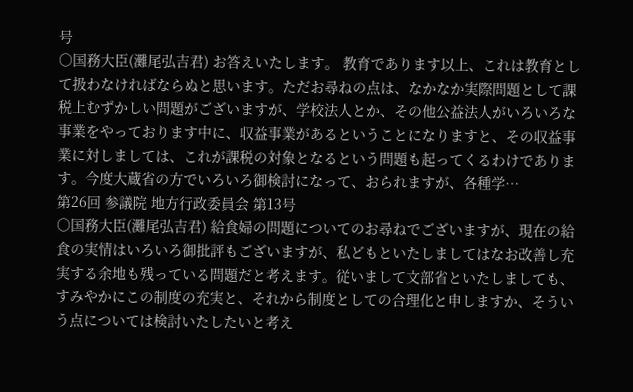号
○国務大臣(灘尾弘吉君) お答えいたします。 教育であります以上、これは教育として扱わなければならぬと思います。ただお尋ねの点は、なかなか実際問題として課税上むずかしい問題がございますが、学校法人とか、その他公益法人がいろいろな事業をやっております中に、収益事業があるということになりますと、その収益事業に対しましては、これが課税の対象となるという問題も起ってくるわけであります。今度大蔵省の方でいろいろ御検討になって、おられますが、各種学…
第26回 参議院 地方行政委員会 第13号
○国務大臣(灘尾弘吉君) 給食婦の問題についてのお尋ねでございますが、現在の給食の実情はいろいろ御批評もございますが、私どもといたしましてはなお改善し充実する余地も残っている問題だと考えます。従いまして文部省といたしましても、すみやかにこの制度の充実と、それから制度としての合理化と申しますか、そういう点については検討いたしたいと考え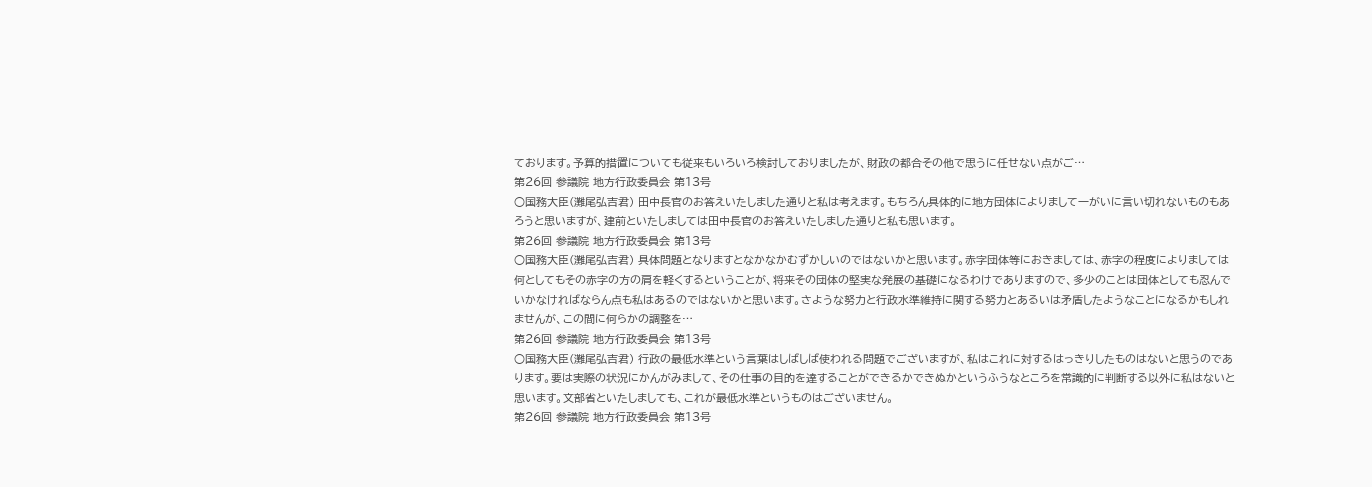ております。予算的措置についても従来もいろいろ検討しておりましたが、財政の都合その他で思うに任せない点がご…
第26回 参議院 地方行政委員会 第13号
○国務大臣(灘尾弘吉君) 田中長官のお答えいたしました通りと私は考えます。もちろん具体的に地方団体によりまして一がいに言い切れないものもあろうと思いますが、建前といたしましては田中長官のお答えいたしました通りと私も思います。
第26回 参議院 地方行政委員会 第13号
○国務大臣(灘尾弘吉君) 具体問題となりますとなかなかむずかしいのではないかと思います。赤字団体等におきましては、赤字の程度によりましては何としてもその赤字の方の肩を軽くするということが、将来その団体の堅実な発展の基礎になるわけでありますので、多少のことは団体としても忍んでいかなければならん点も私はあるのではないかと思います。さような努力と行政水準維持に関する努力とあるいは矛盾したようなことになるかもしれませんが、この間に何らかの調整を…
第26回 参議院 地方行政委員会 第13号
○国務大臣(灘尾弘吉君) 行政の最低水準という言葉はしばしば使われる問題でございますが、私はこれに対するはっきりしたものはないと思うのであります。要は実際の状況にかんがみまして、その仕事の目的を達することができるかできぬかというふうなところを常識的に判断する以外に私はないと思います。文部省といたしましても、これが最低水準というものはございません。
第26回 参議院 地方行政委員会 第13号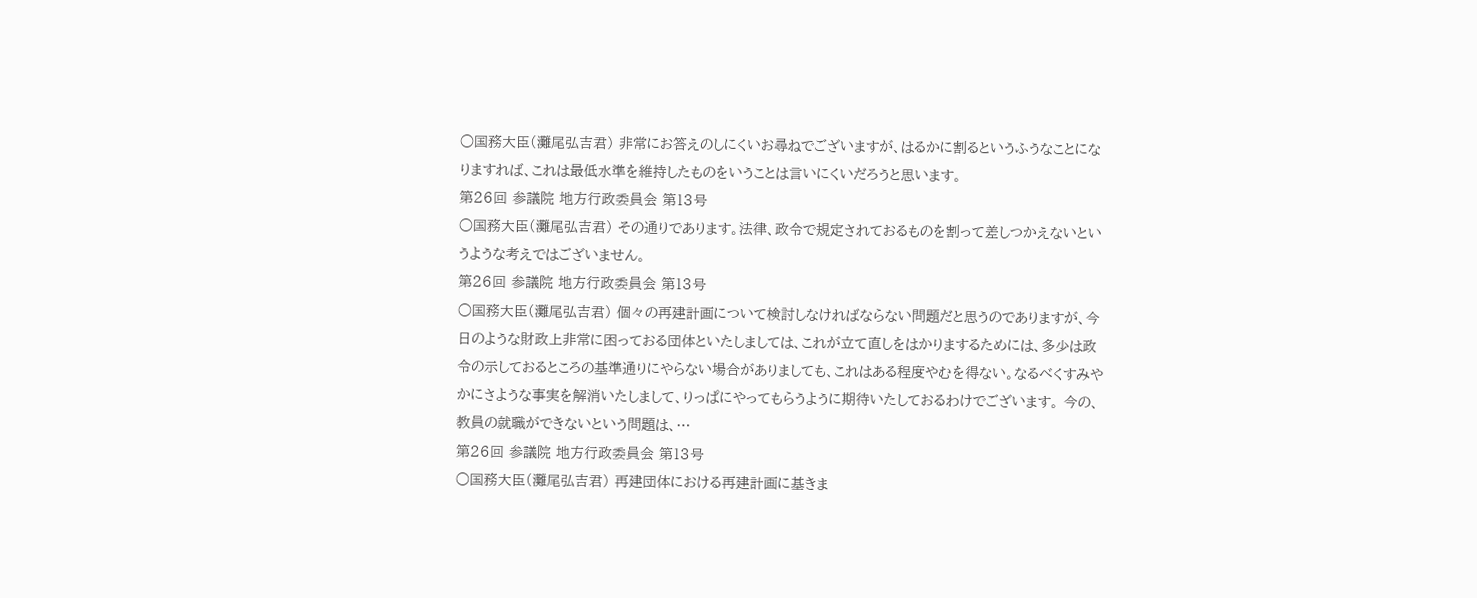○国務大臣(灘尾弘吉君) 非常にお答えのしにくいお尋ねでございますが、はるかに割るというふうなことになりますれば、これは最低水準を維持したものをいうことは言いにくいだろうと思います。
第26回 参議院 地方行政委員会 第13号
○国務大臣(灘尾弘吉君) その通りであります。法律、政令で規定されておるものを割って差しつかえないというような考えではございません。
第26回 参議院 地方行政委員会 第13号
○国務大臣(灘尾弘吉君) 個々の再建計画について検討しなければならない問題だと思うのでありますが、今日のような財政上非常に困っておる団体といたしましては、これが立て直しをはかりまするためには、多少は政令の示しておるところの基準通りにやらない場合がありましても、これはある程度やむを得ない。なるべくすみやかにさような事実を解消いたしまして、りっぱにやってもらうように期待いたしておるわけでございます。 今の、教員の就職ができないという問題は、…
第26回 参議院 地方行政委員会 第13号
○国務大臣(灘尾弘吉君) 再建団体における再建計画に基きま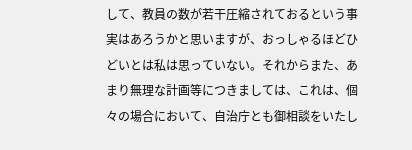して、教員の数が若干圧縮されておるという事実はあろうかと思いますが、おっしゃるほどひどいとは私は思っていない。それからまた、あまり無理な計画等につきましては、これは、個々の場合において、自治庁とも御相談をいたし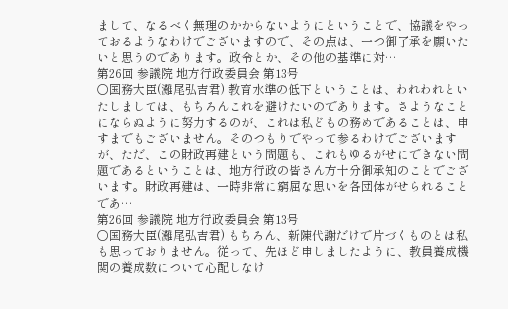まして、なるべく無理のかからないようにということで、協議をやっておるようなわけでございますので、その点は、一つ御了承を願いたいと思うのであります。政令とか、その他の基準に対…
第26回 参議院 地方行政委員会 第13号
○国務大臣(灘尾弘吉君) 教育水準の低下ということは、われわれといたしましては、もちろんこれを避けたいのであります。さようなことにならぬように努力するのが、これは私どもの務めであることは、申すまでもございません。そのつもりでやって参るわけでございますが、ただ、この財政再建という問題も、これもゆるがせにできない問題であるということは、地方行政の皆さん方十分御承知のことでございます。財政再建は、一時非常に窮屈な思いを各団体がせられることであ…
第26回 参議院 地方行政委員会 第13号
○国務大臣(灘尾弘吉君) もちろん、新陳代謝だけで片づくものとは私も思っておりません。従って、先ほど申しましたように、教員養成機関の養成数について心配しなけ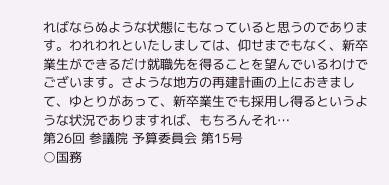ればならぬような状態にもなっていると思うのであります。われわれといたしましては、仰せまでもなく、新卒業生ができるだけ就職先を得ることを望んでいるわけでございます。さような地方の再建計画の上におきまして、ゆとりがあって、新卒業生でも採用し得るというような状況でありますれば、もちろんそれ…
第26回 参議院 予算委員会 第15号
○国務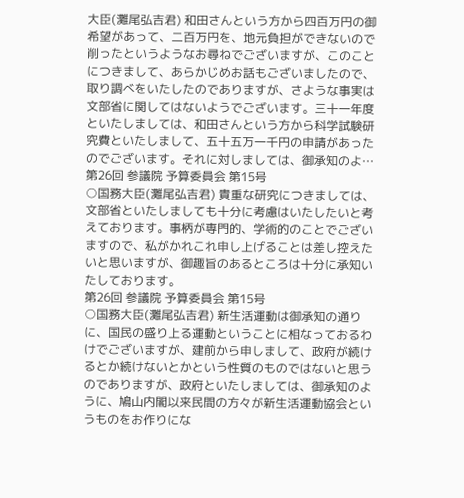大臣(灘尾弘吉君) 和田さんという方から四百万円の御希望があって、二百万円を、地元負担ができないので削ったというようなお尋ねでございますが、このことにつきまして、あらかじめお話もございましたので、取り調べをいたしたのでありますが、さような事実は文部省に関してはないようでございます。三十一年度といたしましては、和田さんという方から科学試験研究費といたしまして、五十五万一千円の申請があったのでございます。それに対しましては、御承知のよ…
第26回 参議院 予算委員会 第15号
○国務大臣(灘尾弘吉君) 貴重な研究につきましては、文部省といたしましても十分に考慮はいたしたいと考えております。事柄が専門的、学術的のことでございますので、私がかれこれ申し上げることは差し控えたいと思いますが、御趣旨のあるところは十分に承知いたしております。
第26回 参議院 予算委員会 第15号
○国務大臣(灘尾弘吉君) 新生活運動は御承知の通りに、国民の盛り上る運動ということに相なっておるわけでございますが、建前から申しまして、政府が続けるとか続けないとかという性質のものではないと思うのでありますが、政府といたしましては、御承知のように、鳩山内閣以来民間の方々が新生活運動協会というものをお作りにな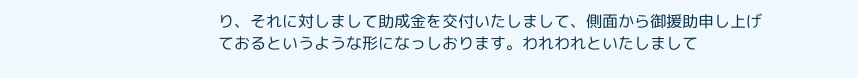り、それに対しまして助成金を交付いたしまして、側面から御援助申し上げておるというような形になっしおります。われわれといたしまして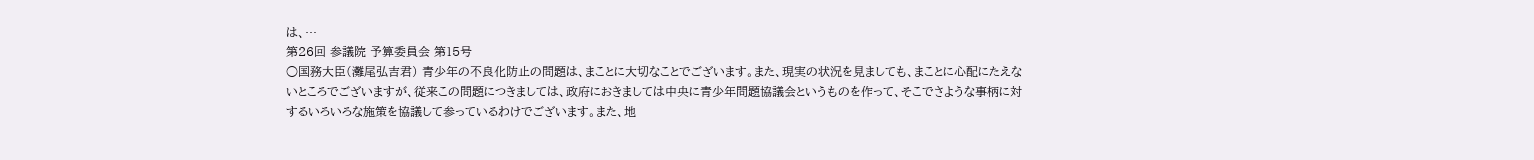は、…
第26回 参議院 予算委員会 第15号
○国務大臣(灘尾弘吉君) 青少年の不良化防止の問題は、まことに大切なことでございます。また、現実の状況を見ましても、まことに心配にたえないところでございますが、従来この問題につきましては、政府におきましては中央に青少年問題協議会というものを作って、そこでさような事柄に対するいろいろな施策を協議して参っているわけでございます。また、地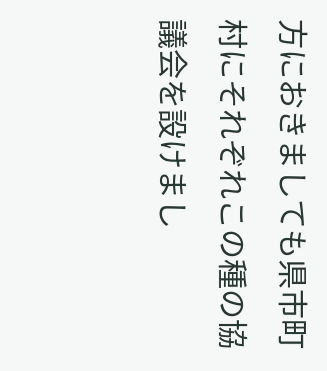方におきましても県市町村にそれぞれこの種の協議会を設けまし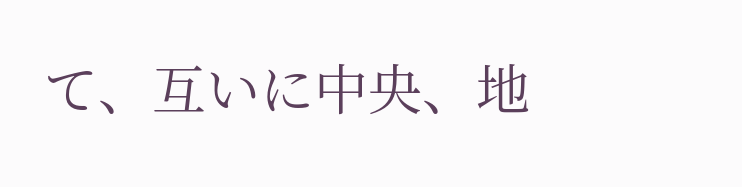て、互いに中央、地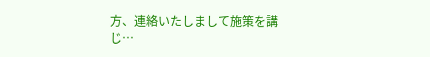方、連絡いたしまして施策を講じ…